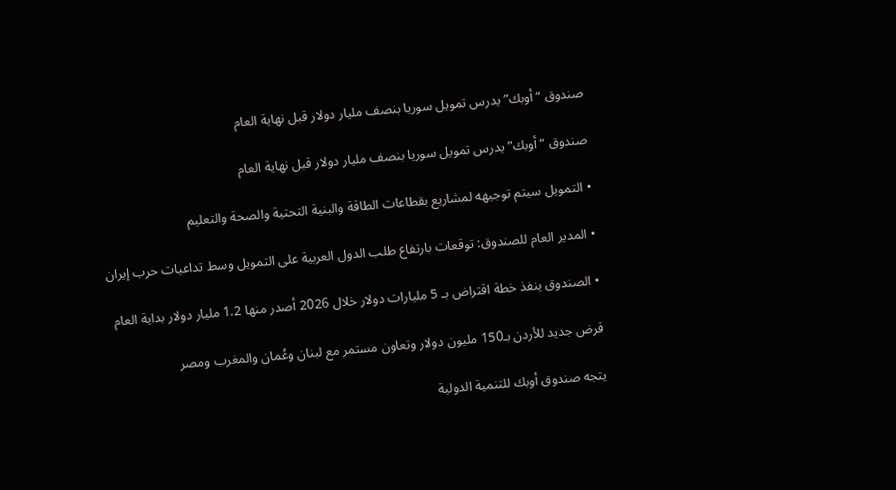صندوق “أوبك” يدرس تمويل سوريا بنصف مليار دولار قبل نهاية العام

صندوق “أوبك” يدرس تمويل سوريا بنصف مليار دولار قبل نهاية العام

• التمويل سيتم توجيهه لمشاريع بقطاعات الطاقة والبنية التحتية والصحة والتعليم

• المدير العام للصندوق: توقعات بارتفاع طلب الدول العربية على التمويل وسط تداعيات حرب إيران

• الصندوق ينفذ خطة اقتراض بـ 5 مليارات دولار خلال 2026 أصدر منها 1.2 مليار دولار بداية العام

قرض جديد للأردن بـ150 مليون دولار وتعاون مستمر مع لبنان وعُمان والمغرب ومصر

يتجه صندوق أوبك للتنمية الدولية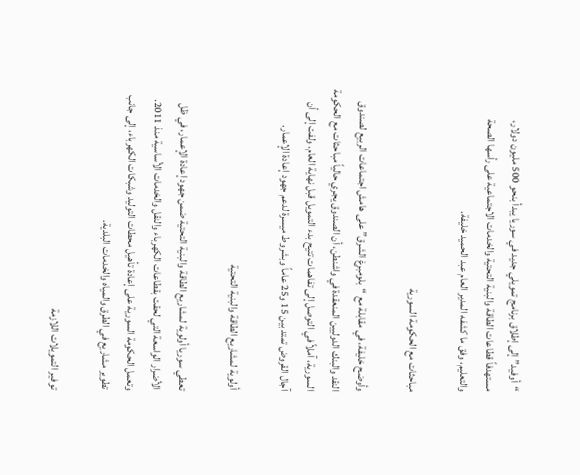“أوفيد” إلى إطلاق برنامج تمويلي جديد في سوريا يبدأ بنحو 500 مليون دولار، مستهدفاً قطاعات الطاقة والبنية التحتية والخدمات الاجتماعية على رأسها الصحة والتعليم، وفق ما كشفه المدير العام عبد الحميد خليفة.

مباحثات مع الحكومة السورية

وأوضح خليفة، في مقابلة مع “بلومبرغ الشرق” على هامش اجتماعات الربيع لصندوق النقد والبنك الدوليين المنعقدة في واشنطن، أن الصندوق يجري حالياً مباحثات مع الحكومة السورية، آملاً في التوصل إلى تفاهمات تتيح بدء التمويل قبل نهاية العام. ولفت إلى أن آجال القروض تمتد بين 15 و25 عاماً وبشروط ميسرة لدعم جهود إعادة الإعمار.

أولوية لمشاريع الطاقة والبنية التحتية

تعطي سوريا أولوية لمشاريع الطاقة والبنية التحتية ضمن جهود إعادة الإعمار، في ظل الأضرار الواسعة التي لحقت بقطاعات الكهرباء والنقل والخدمات الأساسية منذ 2011. وتعمل الحكومة السورية على إعادة تأهيل محطات التوليد وشبكات الكهرباء، إلى جانب تطوير مشاريع في الطرق والمياه والخدمات البلدية.

توفير التمويلات اللازمة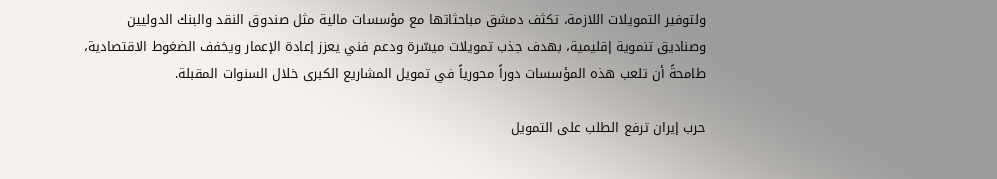ولتوفير التمويلات اللازمة، تكثف دمشق مباحثاتها مع مؤسسات مالية مثل صندوق النقد والبنك الدوليين وصناديق تنموية إقليمية، بهدف جذب تمويلات ميسّرة ودعم فني يعزز إعادة الإعمار ويخفف الضغوط الاقتصادية، طامحةً أن تلعب هذه المؤسسات دوراً محورياً في تمويل المشاريع الكبرى خلال السنوات المقبلة.

حرب إيران ترفع الطلب على التمويل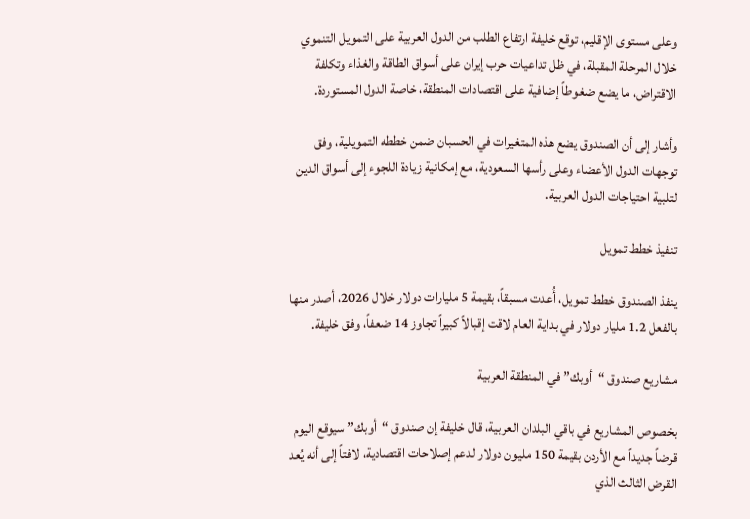وعلى مستوى الإقليم، توقع خليفة ارتفاع الطلب من الدول العربية على التمويل التنموي خلال المرحلة المقبلة، في ظل تداعيات حرب إيران على أسواق الطاقة والغذاء وتكلفة الاقتراض، ما يضع ضغوطاً إضافية على اقتصادات المنطقة، خاصة الدول المستوردة.

وأشار إلى أن الصندوق يضع هذه المتغيرات في الحسبان ضمن خططه التمويلية، وفق توجهات الدول الأعضاء وعلى رأسها السعودية، مع إمكانية زيادة اللجوء إلى أسواق الدين لتلبية احتياجات الدول العربية.

تنفيذ خطط تمويل

ينفذ الصندوق خطط تمويل، أُعدت مسبقاً، بقيمة 5 مليارات دولار خلال 2026، أصدر منها بالفعل 1.2 مليار دولار في بداية العام لاقت إقبالاً كبيراً تجاوز 14 ضعفاً، وفق خليفة.

مشاريع صندوق “أوبك” في المنطقة العربية

بخصوص المشاريع في باقي البلدان العربية، قال خليفة إن صندوق “أوبك” سيوقع اليوم قرضاً جديداً مع الأردن بقيمة 150 مليون دولار لدعم إصلاحات اقتصادية، لافتاً إلى أنه يُعد القرض الثالث الذي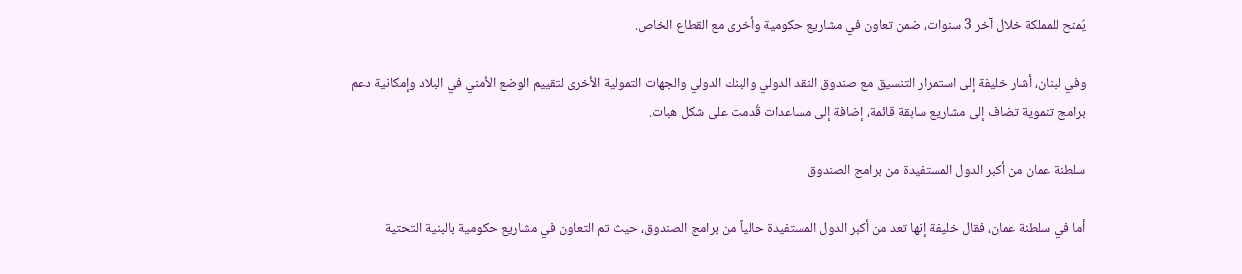يُمنح للمملكة خلال آخر 3 سنوات، ضمن تعاون في مشاريع حكومية وأخرى مع القطاع الخاص.

وفي لبنان، أشار خليفة إلى استمرار التنسيق مع صندوق النقد الدولي والبنك الدولي والجهات التمولية الأخرى لتقييم الوضع الأمني في البلاد وإمكانية دعم برامج تنموية تضاف إلى مشاريع سابقة قائمة، إضافة إلى مساعدات قُدمت على شكل هبات.

سلطنة عمان من أكبر الدول المستفيدة من برامج الصندوق

أما في سلطنة عمان، فقال خليفة إنها تعد من أكبر الدول المستفيدة حالياً من برامج الصندوق، حيث تم التعاون في مشاريع حكومية بالبنية التحتية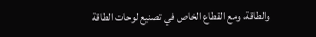والطاقة، ومع القطاع الخاص في تصنيع لوحات الطاقة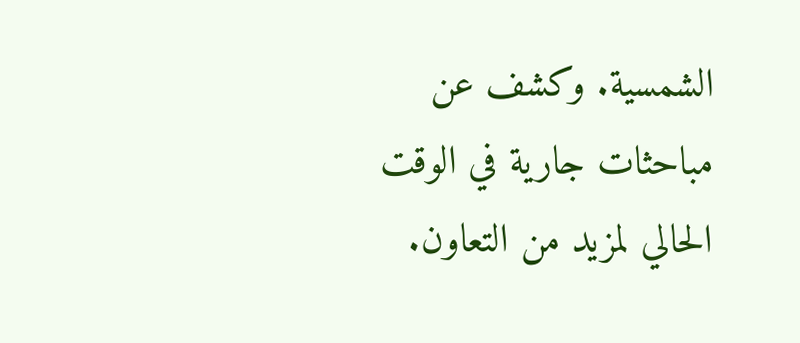الشمسية. وكشف عن  مباحثات جارية في الوقت الحالي لمزيد من التعاون.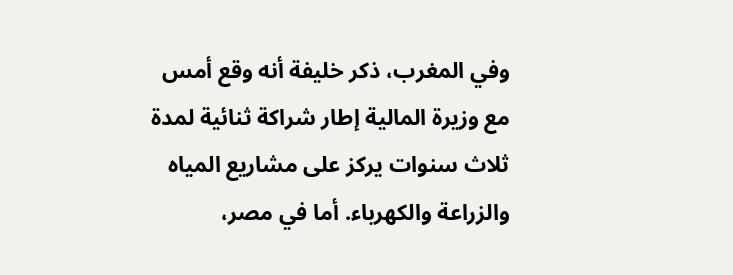وفي المغرب، ذكر خليفة أنه وقع أمس مع وزيرة المالية إطار شراكة ثنائية لمدة ثلاث سنوات يركز على مشاريع المياه والزراعة والكهرباء. أما في مصر،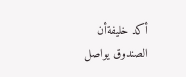أكد خليفةأن الصندوق يواصل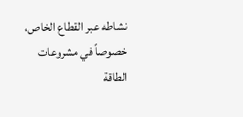نشاطه عبر القطاع الخاص، خصوصاً في مشروعات الطاقة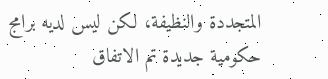المتجددة والنظيفة، لكن ليس لديه برامج حكومية جديدة تم الاتفاق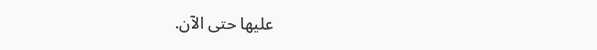عليها حتى الآن.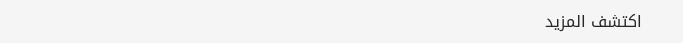اكتشف المزيد